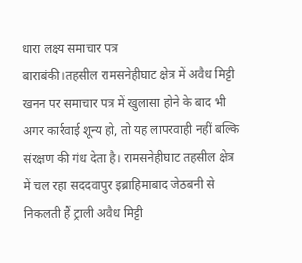धारा लक्ष्य समाचार पत्र
बाराबंकी।तहसील रामसनेहीघाट क्षेत्र में अवैध मिट्टी खनन पर समाचार पत्र में खुलासा होने के बाद भी अगर कार्रवाई शून्य हो, तो यह लापरवाही नहीं बल्कि संरक्षण की गंध देता है। रामसनेहीघाट तहसील क्षेत्र में चल रहा सददवापुर इब्राहिमाबाद जेठबनी से निकलती हैं ट्राली अवैध मिट्टी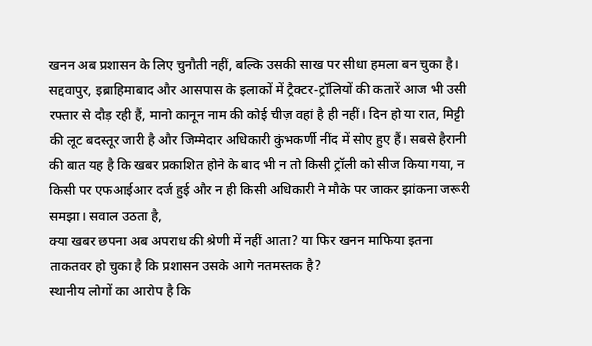खनन अब प्रशासन के लिए चुनौती नहीं, बल्कि उसकी साख पर सीधा हमला बन चुका है।
सद्दवापुर, इब्राहिमाबाद और आसपास के इलाकों में ट्रैक्टर-ट्रॉलियों की कतारें आज भी उसी रफ्तार से दौड़ रही हैं, मानो कानून नाम की कोई चीज़ वहां है ही नहीं। दिन हो या रात, मिट्टी की लूट बदस्तूर जारी है और जिम्मेदार अधिकारी कुंभकर्णी नींद में सोए हुए हैं। सबसे हैरानी की बात यह है कि खबर प्रकाशित होने के बाद भी न तो किसी ट्रॉली को सीज किया गया, न किसी पर एफआईआर दर्ज हुई और न ही किसी अधिकारी ने मौके पर जाकर झांकना जरूरी समझा। सवाल उठता है,
क्या खबर छपना अब अपराध की श्रेणी में नहीं आता? या फिर खनन माफिया इतना ताकतवर हो चुका है कि प्रशासन उसके आगे नतमस्तक है?
स्थानीय लोगों का आरोप है कि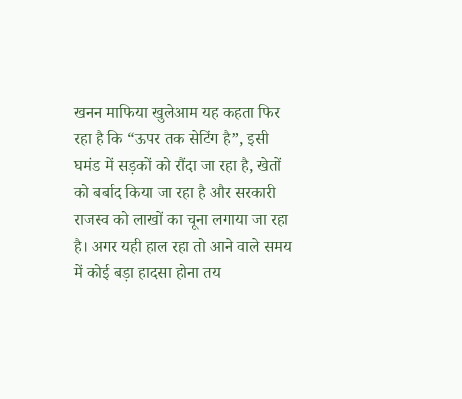खनन माफिया खुलेआम यह कहता फिर रहा है कि “ऊपर तक सेटिंग है”, इसी घमंड में सड़कों को रौंदा जा रहा है, खेतों को बर्बाद किया जा रहा है और सरकारी राजस्व को लाखों का चूना लगाया जा रहा है। अगर यही हाल रहा तो आने वाले समय में कोई बड़ा हादसा होना तय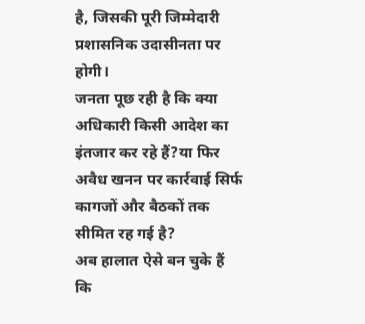है, जिसकी पूरी जिम्मेदारी प्रशासनिक उदासीनता पर होगी।
जनता पूछ रही है कि क्या अधिकारी किसी आदेश का इंतजार कर रहे हैं?या फिर अवैध खनन पर कार्रवाई सिर्फ कागजों और बैठकों तक सीमित रह गई है?
अब हालात ऐसे बन चुके हैं कि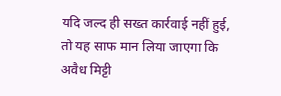यदि जल्द ही सख्त कार्रवाई नहीं हुई, तो यह साफ मान लिया जाएगा कि अवैध मिट्टी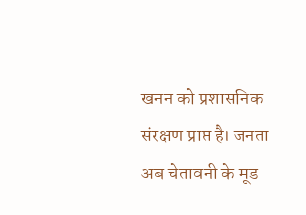खनन को प्रशासनिक संरक्षण प्राप्त है। जनता अब चेतावनी के मूड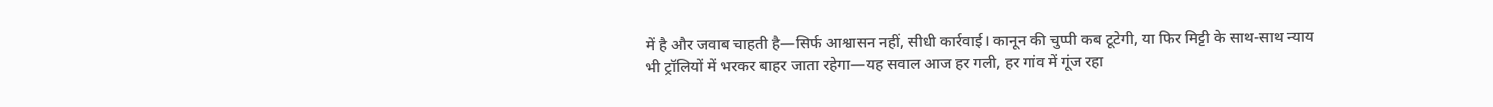में है और जवाब चाहती है—सिर्फ आश्वासन नहीं, सीधी कार्रवाई। कानून की चुप्पी कब टूटेगी, या फिर मिट्टी के साथ-साथ न्याय भी ट्रॉलियों में भरकर बाहर जाता रहेगा—यह सवाल आज हर गली, हर गांव में गूंज रहा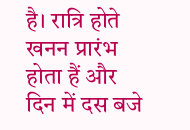है। रात्रि होते खनन प्रारंभ होता हैं और दिन में दस बजे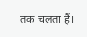तक चलता हैं।